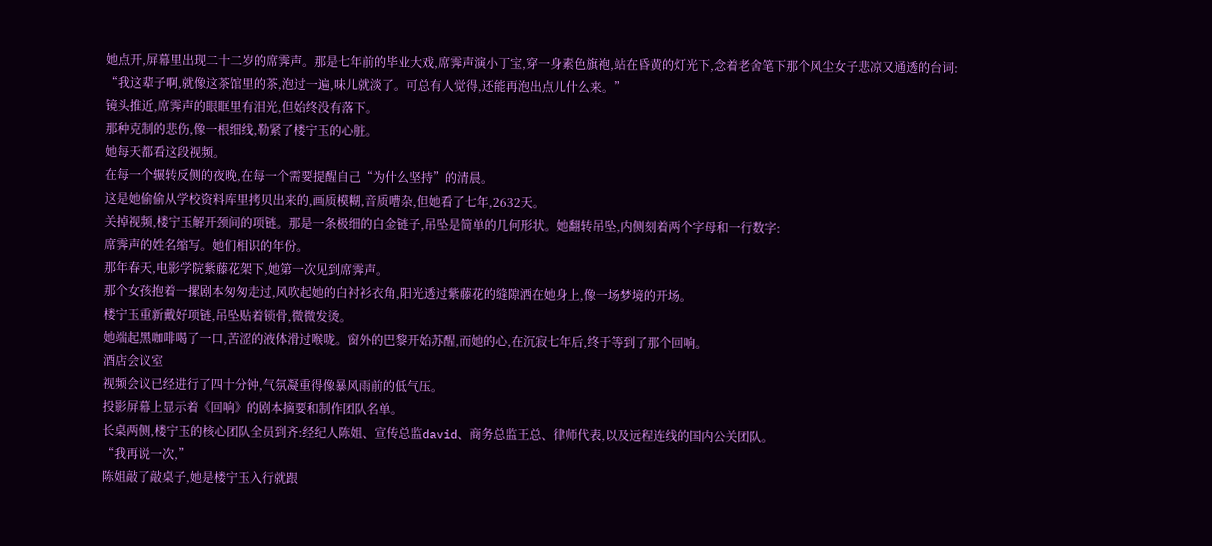她点开,屏幕里出现二十二岁的席霁声。那是七年前的毕业大戏,席霁声演小丁宝,穿一身素色旗袍,站在昏黄的灯光下,念着老舍笔下那个风尘女子悲凉又通透的台词:
“我这辈子啊,就像这茶馆里的茶,泡过一遍,味儿就淡了。可总有人觉得,还能再泡出点儿什么来。”
镜头推近,席霁声的眼眶里有泪光,但始终没有落下。
那种克制的悲伤,像一根细线,勒紧了楼宁玉的心脏。
她每天都看这段视频。
在每一个辗转反侧的夜晚,在每一个需要提醒自己“为什么坚持”的清晨。
这是她偷偷从学校资料库里拷贝出来的,画质模糊,音质嘈杂,但她看了七年,2632天。
关掉视频,楼宁玉解开颈间的项链。那是一条极细的白金链子,吊坠是简单的几何形状。她翻转吊坠,内侧刻着两个字母和一行数字:
席霁声的姓名缩写。她们相识的年份。
那年春天,电影学院紫藤花架下,她第一次见到席霁声。
那个女孩抱着一摞剧本匆匆走过,风吹起她的白衬衫衣角,阳光透过紫藤花的缝隙洒在她身上,像一场梦境的开场。
楼宁玉重新戴好项链,吊坠贴着锁骨,微微发烫。
她端起黑咖啡喝了一口,苦涩的液体滑过喉咙。窗外的巴黎开始苏醒,而她的心,在沉寂七年后,终于等到了那个回响。
酒店会议室
视频会议已经进行了四十分钟,气氛凝重得像暴风雨前的低气压。
投影屏幕上显示着《回响》的剧本摘要和制作团队名单。
长桌两侧,楼宁玉的核心团队全员到齐:经纪人陈姐、宣传总监david、商务总监王总、律师代表,以及远程连线的国内公关团队。
“我再说一次,”
陈姐敲了敲桌子,她是楼宁玉入行就跟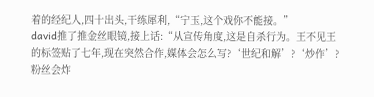着的经纪人,四十出头,干练犀利,“宁玉,这个戏你不能接。”
david推了推金丝眼镜,接上话:“从宣传角度,这是自杀行为。王不见王的标签贴了七年,现在突然合作,媒体会怎么写?‘世纪和解’?‘炒作’?粉丝会炸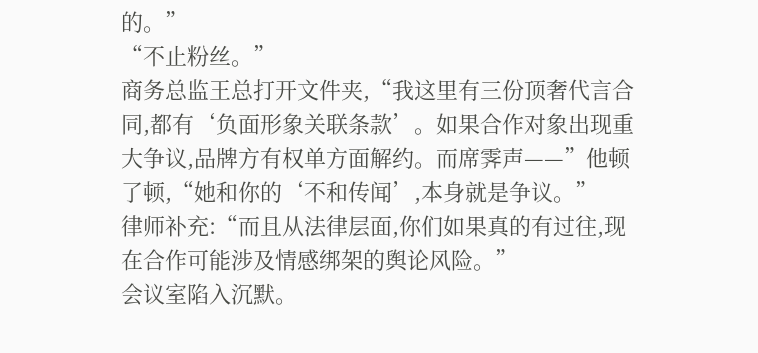的。”
“不止粉丝。”
商务总监王总打开文件夹,“我这里有三份顶奢代言合同,都有‘负面形象关联条款’。如果合作对象出现重大争议,品牌方有权单方面解约。而席霁声——”他顿了顿,“她和你的‘不和传闻’,本身就是争议。”
律师补充:“而且从法律层面,你们如果真的有过往,现在合作可能涉及情感绑架的舆论风险。”
会议室陷入沉默。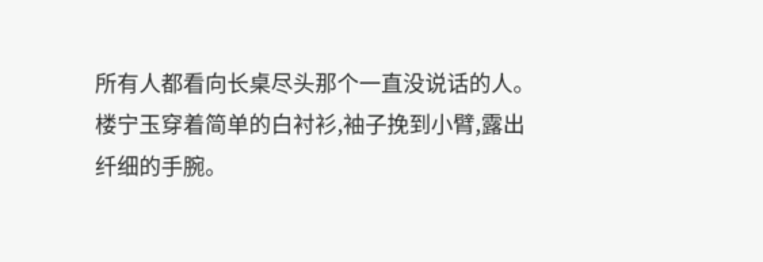所有人都看向长桌尽头那个一直没说话的人。
楼宁玉穿着简单的白衬衫,袖子挽到小臂,露出纤细的手腕。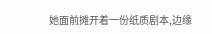她面前摊开着一份纸质剧本,边缘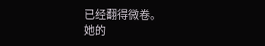已经翻得微卷。
她的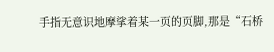手指无意识地摩挲着某一页的页脚,那是“石桥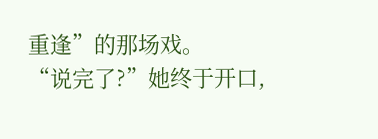重逢”的那场戏。
“说完了?”她终于开口,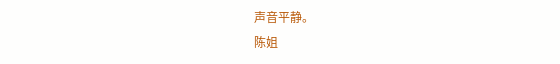声音平静。
陈姐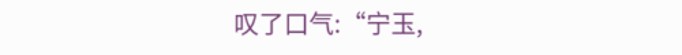叹了口气:“宁玉,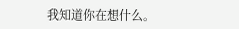我知道你在想什么。